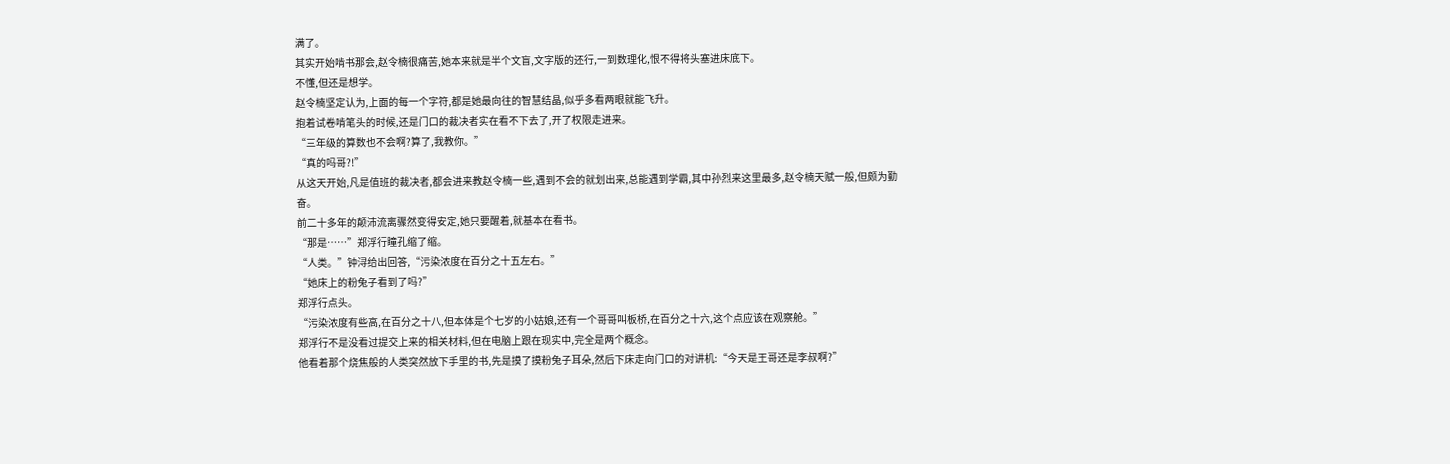满了。
其实开始啃书那会,赵令楠很痛苦,她本来就是半个文盲,文字版的还行,一到数理化,恨不得将头塞进床底下。
不懂,但还是想学。
赵令楠坚定认为,上面的每一个字符,都是她最向往的智慧结晶,似乎多看两眼就能飞升。
抱着试卷啃笔头的时候,还是门口的裁决者实在看不下去了,开了权限走进来。
“三年级的算数也不会啊?算了,我教你。”
“真的吗哥?!”
从这天开始,凡是值班的裁决者,都会进来教赵令楠一些,遇到不会的就划出来,总能遇到学霸,其中孙烈来这里最多,赵令楠天赋一般,但颇为勤奋。
前二十多年的颠沛流离骤然变得安定,她只要醒着,就基本在看书。
“那是……”郑浮行瞳孔缩了缩。
“人类。”钟浔给出回答,“污染浓度在百分之十五左右。”
“她床上的粉兔子看到了吗?”
郑浮行点头。
“污染浓度有些高,在百分之十八,但本体是个七岁的小姑娘,还有一个哥哥叫板桥,在百分之十六,这个点应该在观察舱。”
郑浮行不是没看过提交上来的相关材料,但在电脑上跟在现实中,完全是两个概念。
他看着那个烧焦般的人类突然放下手里的书,先是摸了摸粉兔子耳朵,然后下床走向门口的对讲机:“今天是王哥还是李叔啊?”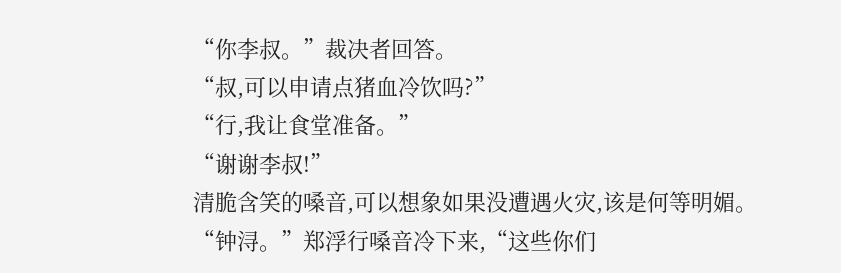“你李叔。”裁决者回答。
“叔,可以申请点猪血冷饮吗?”
“行,我让食堂准备。”
“谢谢李叔!”
清脆含笑的嗓音,可以想象如果没遭遇火灾,该是何等明媚。
“钟浔。”郑浮行嗓音冷下来,“这些你们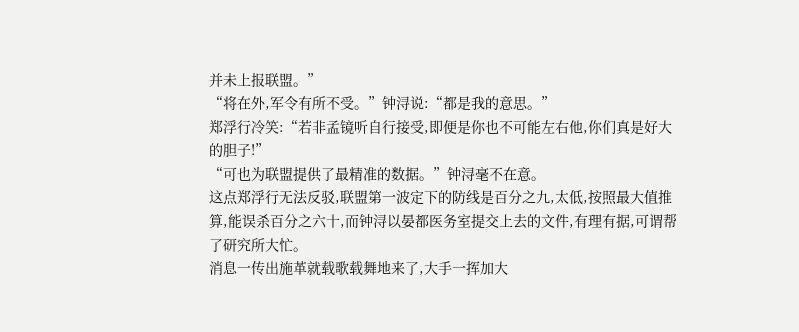并未上报联盟。”
“将在外,军令有所不受。”钟浔说:“都是我的意思。”
郑浮行冷笑:“若非孟镜听自行接受,即便是你也不可能左右他,你们真是好大的胆子!”
“可也为联盟提供了最精准的数据。”钟浔毫不在意。
这点郑浮行无法反驳,联盟第一波定下的防线是百分之九,太低,按照最大值推算,能误杀百分之六十,而钟浔以晏都医务室提交上去的文件,有理有据,可谓帮了研究所大忙。
消息一传出施革就载歌载舞地来了,大手一挥加大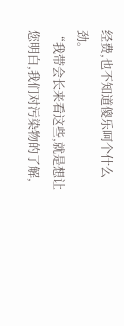经费,也不知道傻乐呵个什么劲。
“我带会长来看这些,就是想让您明白,我们对污染物的了解,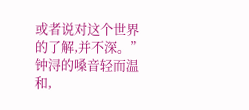或者说对这个世界的了解,并不深。”钟浔的嗓音轻而温和,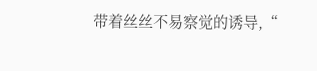带着丝丝不易察觉的诱导,“